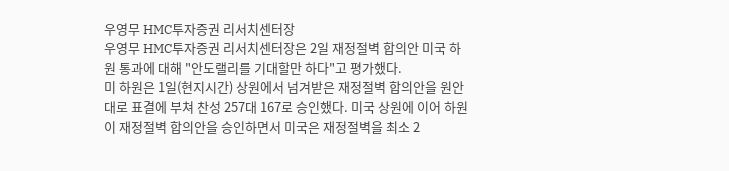우영무 HMC투자증권 리서치센터장
우영무 HMC투자증권 리서치센터장은 2일 재정절벽 합의안 미국 하원 통과에 대해 "안도랠리를 기대할만 하다"고 평가했다.
미 하원은 1일(현지시간) 상원에서 넘겨받은 재정절벽 합의안을 원안대로 표결에 부쳐 찬성 257대 167로 승인했다. 미국 상원에 이어 하원이 재정절벽 합의안을 승인하면서 미국은 재정절벽을 최소 2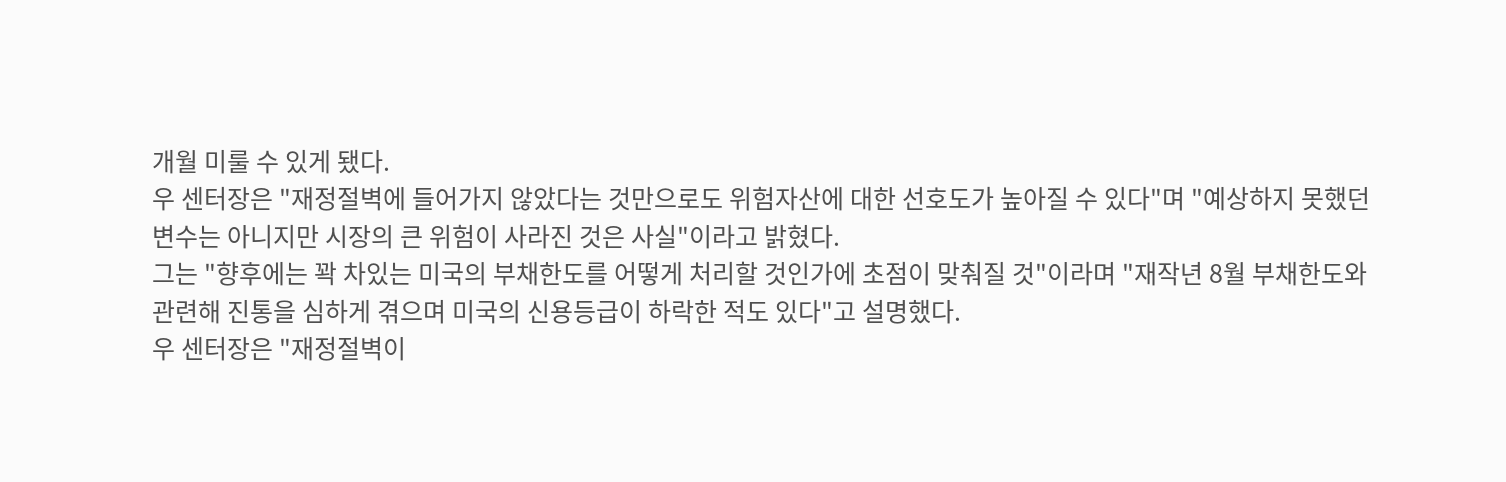개월 미룰 수 있게 됐다.
우 센터장은 "재정절벽에 들어가지 않았다는 것만으로도 위험자산에 대한 선호도가 높아질 수 있다"며 "예상하지 못했던 변수는 아니지만 시장의 큰 위험이 사라진 것은 사실"이라고 밝혔다.
그는 "향후에는 꽉 차있는 미국의 부채한도를 어떻게 처리할 것인가에 초점이 맞춰질 것"이라며 "재작년 8월 부채한도와 관련해 진통을 심하게 겪으며 미국의 신용등급이 하락한 적도 있다"고 설명했다.
우 센터장은 "재정절벽이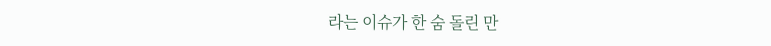라는 이슈가 한 숨 돌린 만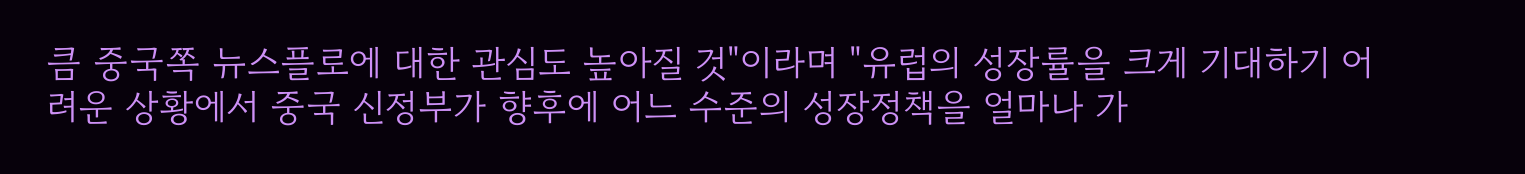큼 중국쪽 뉴스플로에 대한 관심도 높아질 것"이라며 "유럽의 성장률을 크게 기대하기 어려운 상황에서 중국 신정부가 향후에 어느 수준의 성장정책을 얼마나 가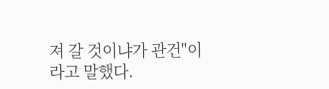져 갈 것이냐가 관건"이라고 말했다.